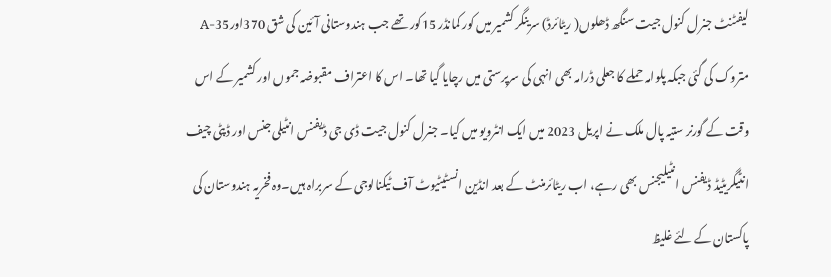لیفٹنٹ جنرل کنول جیت سنگھ ڈھلوں( ریٹائرڈ) سرینگر کشمیر میں کور کمانڈر 15کور تھے جب ہندوستانی آئین کی شق 370اور35-A متروک کی گئی جبکہ پلوامہ حملے کا جعلی ڈرامہ بھی انہی کی سرپرستی میں رچایا گیا تھا۔ اس کا اعتراف مقبوضہ جموں اور کشمیر کے اس وقت کے گورنر ستیہ پال ملک نے اپریل 2023 میں ایک انٹرویو میں کیا۔ جنرل کنول جیت ڈی جی ڈیفنس انٹیلی جنس اور ڈپٹی چیف انٹیگریٹیڈ ڈیفنس انٹیلیجنس بھی رہے، اب ریٹائرمنٹ کے بعد انڈین انسٹیٹیوٹ آف ٹیکنالوجی کے سربراہ ہیں۔وہ فخریہ ہندوستان کی پاکستان کے لئے غلیظ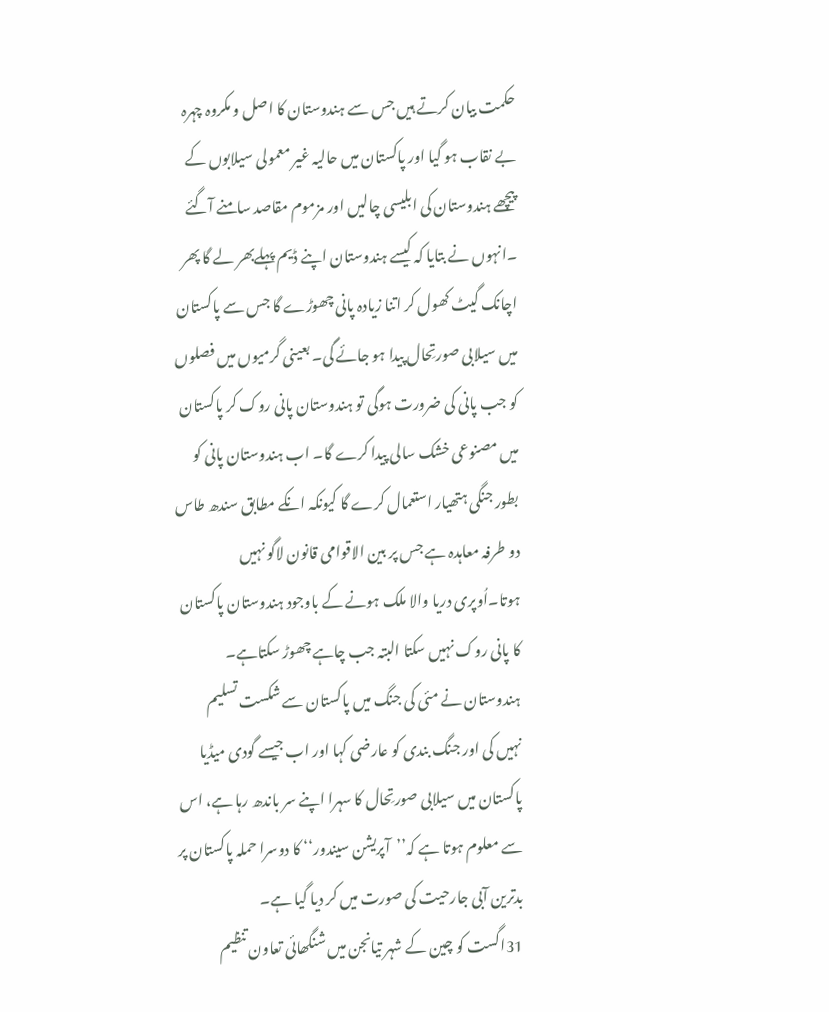حکمت بیان کرتے ہیں جس سے ہندوستان کا اصل و مکروہ چہرہ بے نقاب ہو گیا اور پاکستان میں حالیہ غیر معمولی سیلابوں کے پیچھے ہندوستان کی ابلیسی چالیں اور مزموم مقاصد سامنے آگئے ۔انہوں نے بتایا کہ کیسے ہندوستان اپنے ڈیم پہلےبھر لے گا پھر اچانک گیٹ کھول کر اتنا زیادہ پانی چھوڑے گا جس سے پاکستان میں سیلابی صورتِحال پیدا ہو جائے گی۔ بعینی گرمیوں میں فصلوں کو جب پانی کی ضرورت ہوگی تو ہندوستان پانی روک کر پاکستان میں مصنوعی خشک سالی پیدا کرے گا۔ اب ہندوستان پانی کو بطور جنگی ہتھیار استعمال کرے گا کیونکہ انکے مطابق سندھ طاس دو طرفہ معاہدہ ہے جس پر بین الاقوامی قانون لاگو نہیں ہوتا۔اُوپری دریا والا ملک ہونے کے باوجود ہندوستان پاکستان کا پانی روک نہیں سکتا البتہ جب چاہے چھوڑ سکتاہے۔ ہندوستان نے مئی کی جنگ میں پاکستان سے شکست تسلیم نہیں کی اور جنگ بندی کو عارضی کہا اور اب جیسے گودی میڈیا پاکستان میں سیلابی صورتِحال کا سہرا اپنے سر باندھ رہا ہے، اس سے معلوم ہوتا ہے کہ’’آپریشن سیندور‘‘ کا دوسرا حملہ پاکستان پر بدترین آبی جارحیت کی صورت میں کر دیا گیا ہے۔
31اگست کو چین کے شہر تیانجن میں شنگھائی تعاون تنظیم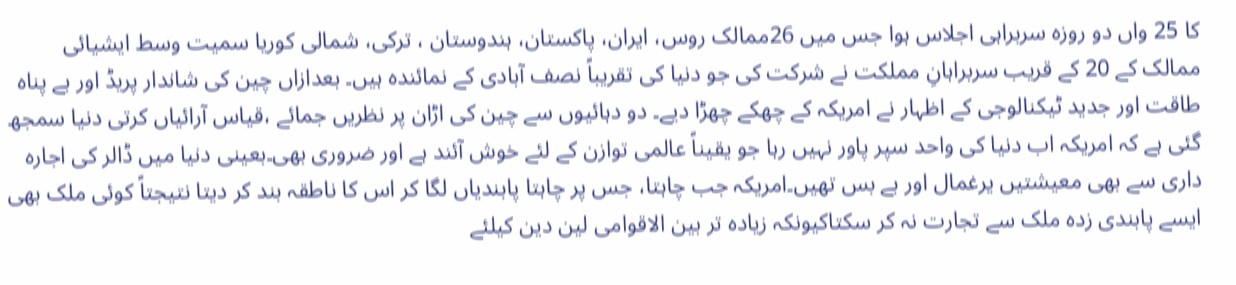کا 25 واں دو روزہ سربراہی اجلاس ہوا جس میں 26ممالک روس، ایران، پاکستان، ہندوستان ، ترکی، شمالی کوریا سمیت وسط ایشیائی ممالک کے 20 کے قریب سربراہانِ مملکت نے شرکت کی جو دنیا کی تقریباً نصف آبادی کے نمائندہ ہیں۔ بعدازاں چین کی شاندار پریڈ اور بے پناہ طاقت اور جدید ٹیکنالوجی کے اظہار نے امریکہ کے چھکے چھڑا دیے۔ دو دہائیوں سے چین کی اڑان پر نظریں جمائے ،قیاس آرائیاں کرتی دنیا سمجھ گئی ہے کہ امریکہ اب دنیا کی واحد سپر پاور نہیں رہا جو یقیناً عالمی توازن کے لئے خوش آئند ہے اور ضروری بھی۔بعینی دنیا میں ڈالر کی اجارہ داری سے بھی معیشتیں یرغمال اور بے بس تھیں۔امریکہ جب چاہتا، جس پر چاہتا پابندیاں لگا کر اس کا ناطقہ بند کر دیتا نتیجتاً کوئی ملک بھی ایسے پابندی زدہ ملک سے تجارت نہ کر سکتاکیونکہ زیادہ تر بین الاقوامی لین دین کیلئے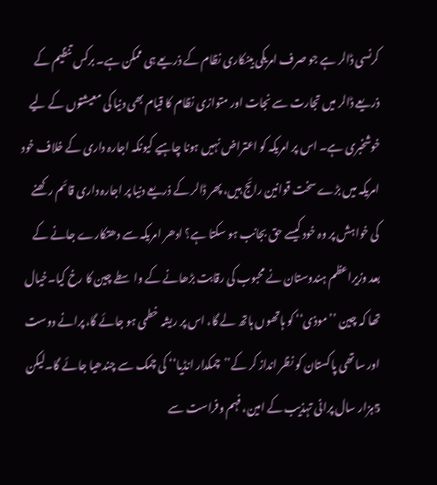کرنسی ڈالر ہے جو صرف امریکی بینکاری نظام کے ذریعے ہی ممکن ہے۔ برکس تنظیم کے ذریعے ڈالر میں تجارت سے نجات اور متوازی نظام کا قیام بھی دنیا کی معیشتوں کے لیے خوشخبری ہے۔ اس پر امریکہ کو اعتراض نہیں ہونا چاہیے کیونکہ اجارہ داری کے خلاف خود امریکہ میں بڑے سخت قوانین رائج ہیں، پھر ڈالر کے ذریعے دنیا پر اجارہ داری قائم رکھنے کی خواہش پر وہ خود کیسے حق بجانب ہو سکتا ہے؟ ادھر امریکہ سے دھتکارے جانے کے بعد وزیراعظم ہندوستان نے محبوب کی رقابت بڑھانے کے واسطے چین کا رخ کیا۔خیال تھا کہ چین ’’موذی‘‘ کو ہاتھوں ہاتھ لے گا، اس پر ریشہ خطمی ہو جائے گا، پرانے دوست اور ساتھی پاکستان کو نظر انداز کر کے’’چمکدار انڈیا‘‘ کی چمک سے چندھیا جائے گا۔لیکن 5ہزار سال پرانی تہذیب کے امین، فہم وفراست سے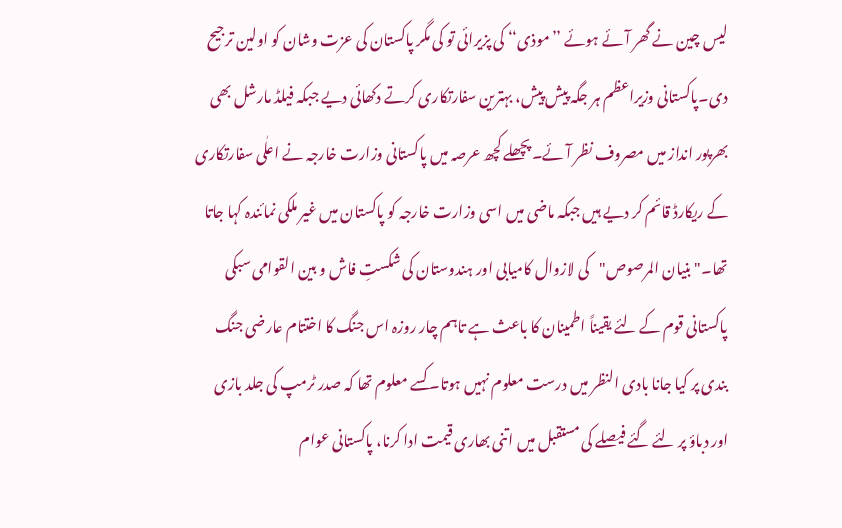لیس چین نے گھر آئے ہوئے ’’موذی‘‘ کی پزیرائی تو کی مگر پاکستان کی عزت وشان کو اولین ترجیح دی۔پاکستانی وزیراعظم ہر جگہ پیش پیش، بہترین سفارتکاری کرتے دکھائی دیے جبکہ فیلڈ مارشل بھی بھرپور انداز میں مصروف نظر آئے۔ پچھلے کچھ عرصہ میں پاکستانی وزارت خارجہ نے اعلٰی سفارتکاری کے ریکارڈ قائم کر دیے ہیں جبکہ ماضی میں اسی وزارت خارجہ کو پاکستان میں غیر ملکی نمائندہ کہا جاتا تھا۔"بنیان المرصوص"کی لازوال کامیابی اور ہندوستان کی شکستِ فاش و بین القوامی سبکی پاکستانی قوم کے لئے یقیناً اطمینان کا باعث ہے تاہم چار روزہ اس جنگ کا اختتام عارضی جنگ بندی پر کیا جانا بادی النظر میں درست معلوم نہیں ہوتا۔ کسے معلوم تھا کہ صدر ٹرمپ کی جلد بازی اور دباؤ پر لئے گئے فیصلے کی مستقبل میں اتنی بھاری قیمت ادا کرنا، پاکستانی عوام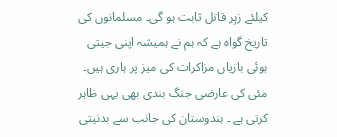کیلئے زہِر قاتل ثابت ہو گی۔ مسلمانوں کی تاریخ گواہ ہے کہ ہم نے ہمیشہ اپنی جیتی ہوئی بازیاں مزاکرات کی میز پر ہاری ہیں۔ مئی کی عارضی جنگ بندی بھی یہی ظاہر کرتی ہے ۔ ہندوستان کی جانب سے بدنیتی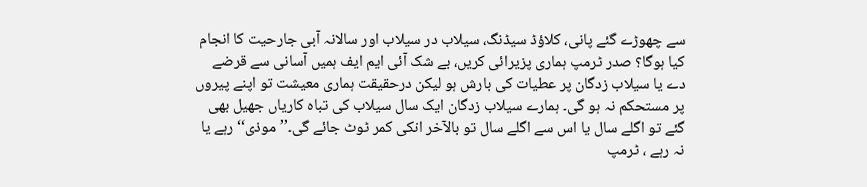سے چھوڑے گئے پانی، کلاؤڈ سیڈنگ، سیلاب در سیلاب اور سالانہ آبی جارحیت کا انجام کیا ہوگا؟ صدر ٹرمپ ہماری پزیرائی کریں، بے شک آئی ایم ایف ہمیں آسانی سے قرضے دے یا سیلاب زدگان پر عطیات کی بارش ہو لیکن درحقیقت ہماری معیشت تو اپنے پیروں پر مستحکم نہ ہو گی۔ ہمارے سیلاب زدگان ایک سال سیلاب کی تباہ کاریاں جھیل بھی گئے تو اگلے سال یا اس سے اگلے سال تو بالآخر انکی کمر ٹوٹ جائے گی۔’’موذی‘‘رہے یا نہ رہے ، ٹرمپ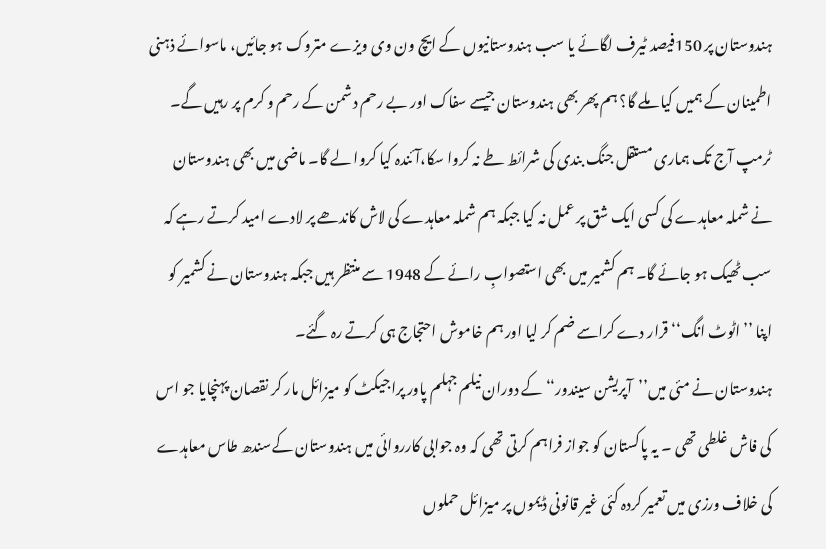ہندوستان پر 150فیصد ٹیرف لگائے یا سب ہندوستانیوں کے ایچ ون وی ویزے متروک ہو جائیں، ماسوائے ذہنی اطمینان کے ہمیں کیا ملے گا؟ ہم پھر بھی ہندوستان جیسے سفاک اور بے رحم دشمن کے رحم و کرم پر رہیں گے۔ ٹرمپ آج تک ہماری مستقل جنگ بندی کی شرائط طے نہ کروا سکا،آئندہ کیا کروا لے گا۔ ماضی میں بھی ہندوستان نے شملہ معاہدے کی کسی ایک شق پر عمل نہ کیا جبکہ ہم شملہ معاہدے کی لاش کاندھے پر لادے امید کرتے رہے کہ سب ٹھیک ہو جائے گا۔ ہم کشمیر میں بھی استصوابِ رائے کے 1948 سے منتظر ہیں جبکہ ہندوستان نے کشمیر کو اپنا ’’اٹوٹ انگ‘‘ قرار دے کراسے ضم کر لیا اور ہم خاموش احتجاج ہی کرتے رہ گئے۔
ہندوستان نے مئی میں’’آپریشن سیندور‘‘ کے دوران نیلم جہلم پاور پراجیکٹ کو میزائل مار کر نقصان پہنچایا جو اس کی فاش غلطی تھی ۔ یہ پاکستان کو جواز فراہم کرتی تھی کہ وہ جوابی کارروائی میں ہندوستان کےسندھ طاس معاہدے کی خلاف ورزی میں تعمیر کردہ کئی غیر قانونی ڈیموں پر میزائل حملوں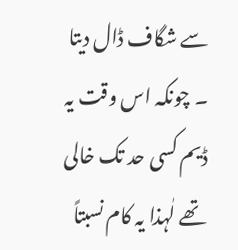سے شگاف ڈال دیتا ۔ چونکہ اس وقت یہ ڈیم کسی حد تک خالی تھے لٰہذا یہ کام نسبتاً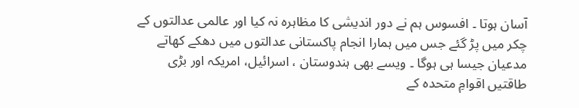آسان ہوتا ۔ افسوس ہم نے دور اندیشی کا مظاہرہ نہ کیا اور عالمی عدالتوں کے چکر میں پڑ گئے جس میں ہمارا انجام پاکستانی عدالتوں میں دھکے کھاتے مدعیان جیسا ہی ہوگا ۔ ویسے بھی ہندوستان ، اسرائیل، امریکہ اور بڑی طاقتیں اقوامِ متحدہ کے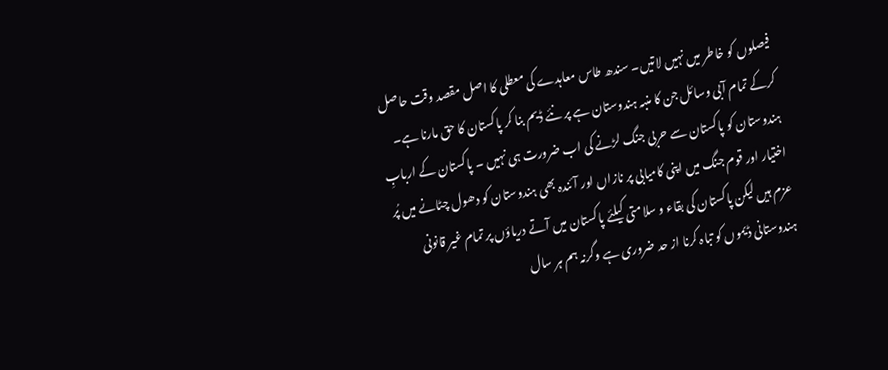فیصلوں کو خاطر میں نہیں لاتیں۔ سندھ طاس معاہدے کی معطلی کا اصل مقصد وقت حاصل کرکے تمام آبی وسائل جن کا منبہ ہندوستان ہے پر نئے ڈیم بنا کر پاکستان کا حق مارنا ہے۔ ہندوستان کو پاکستان سے حربی جنگ لڑنے کی اب ضرورت ہی نہیں ۔ پاکستان کے اربابِ اختیار اور قوم جنگ میں اپنی کامیابی پر نازاں اور آئندہ بھی ہندوستان کو دھول چٹانے میں پُر عزم ہیں لیکن پاکستان کی بقاء و سلامتی کیلئے پاکستان میں آتے دریاؤں پر تمام غیر قانونی ہندوستانی ڈیموں کو تباہ کرنا از حد ضروری ہے وگرنہ ہم ہر سال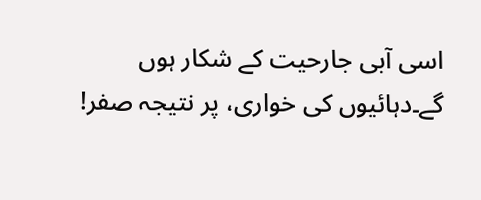اسی آبی جارحیت کے شکار ہوں گے۔دہائیوں کی خواری، پر نتیجہ صفر!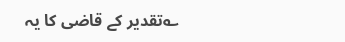؎تقدیر کے قاضی کا یہ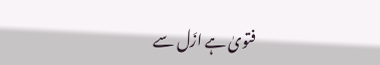فتویٰ ہے ازَل سے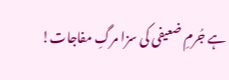ہے جُرمِ ضعیفی کی سزا مرگِ مفاجات!